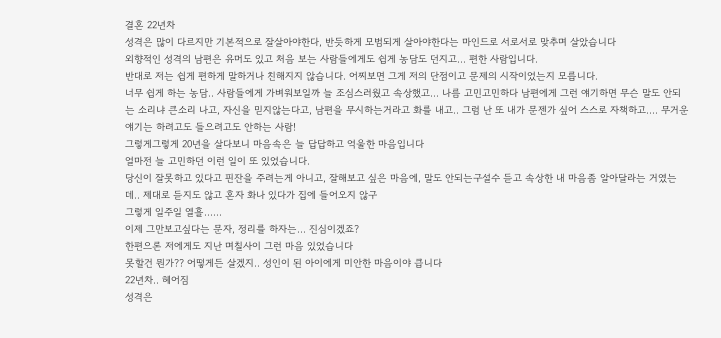결혼 22년차
성격은 많이 다르지만 기본적으로 잘살아야한다, 반듯하게 모범되게 살아야한다는 마인드로 서로서로 맞추며 살았습니다
외향적인 성격의 남편은 유머도 있고 처음 보는 사람들에게도 쉽게 농담도 던지고... 편한 사람입니다.
반대로 저는 쉽게 편하게 말하거나 친해지지 않습니다. 어찌보면 그게 저의 단점이고 문제의 시작이었는지 모릅니다.
너무 쉽게 하는 농담.. 사람들에게 가벼워보일까 늘 조심스러웠고 속상했고... 나름 고민고민하다 남편에게 그런 얘기하면 무슨 말도 안되는 소리냐 큰소리 나고, 자신을 믿지않는다고, 남편을 무시하는거라고 화를 내고.. 그럼 난 또 내가 문젠가 싶어 스스로 자책하고.... 무거운 얘기는 하려고도 들으려고도 안하는 사람!
그렇게그렇게 20년을 살다보니 마음속은 늘 답답하고 억울한 마음입니다
얼마전 늘 고민하던 이런 일이 또 있었습니다.
당신이 잘못하고 있다고 핀잔을 주려는게 아니고, 잘해보고 싶은 마음에, 말도 안되는구설수 듣고 속상한 내 마음좀 알아달라는 거였는데.. 제대로 듣지도 않고 혼자 화나 있다가 집에 들어오지 않구
그렇게 일주일 열흘......
이제 그만보고싶다는 문자, 정리를 하자는... 진심이겠죠?
한편으론 저에게도 지난 며칠사이 그런 마음 있었습니다
못할건 뭔가?? 어떻게든 살겠지.. 성인이 된 아이에게 미안한 마음이야 큽니다
22년차.. 헤어짐
성격은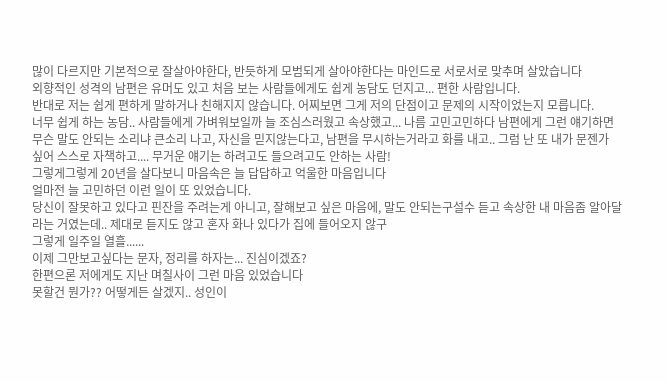많이 다르지만 기본적으로 잘살아야한다, 반듯하게 모범되게 살아야한다는 마인드로 서로서로 맞추며 살았습니다
외향적인 성격의 남편은 유머도 있고 처음 보는 사람들에게도 쉽게 농담도 던지고... 편한 사람입니다.
반대로 저는 쉽게 편하게 말하거나 친해지지 않습니다. 어찌보면 그게 저의 단점이고 문제의 시작이었는지 모릅니다.
너무 쉽게 하는 농담.. 사람들에게 가벼워보일까 늘 조심스러웠고 속상했고... 나름 고민고민하다 남편에게 그런 얘기하면 무슨 말도 안되는 소리냐 큰소리 나고, 자신을 믿지않는다고, 남편을 무시하는거라고 화를 내고.. 그럼 난 또 내가 문젠가 싶어 스스로 자책하고.... 무거운 얘기는 하려고도 들으려고도 안하는 사람!
그렇게그렇게 20년을 살다보니 마음속은 늘 답답하고 억울한 마음입니다
얼마전 늘 고민하던 이런 일이 또 있었습니다.
당신이 잘못하고 있다고 핀잔을 주려는게 아니고, 잘해보고 싶은 마음에, 말도 안되는구설수 듣고 속상한 내 마음좀 알아달라는 거였는데.. 제대로 듣지도 않고 혼자 화나 있다가 집에 들어오지 않구
그렇게 일주일 열흘......
이제 그만보고싶다는 문자, 정리를 하자는... 진심이겠죠?
한편으론 저에게도 지난 며칠사이 그런 마음 있었습니다
못할건 뭔가?? 어떻게든 살겠지.. 성인이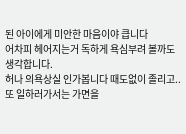된 아이에게 미안한 마음이야 큽니다
어차피 헤어지는거 독하게 욕심부려 볼까도 생각합니다.
허나 의욕상실 인가봅니다 때도없이 졸리고.. 또 일하러가서는 가면을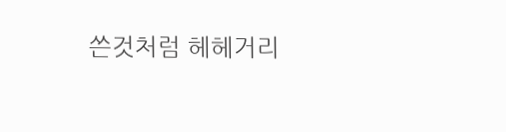쓴것처럼 헤헤거리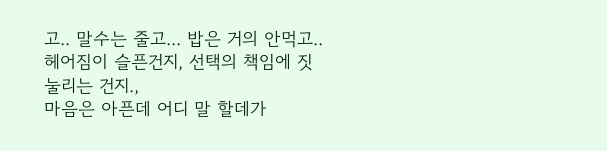고.. 말수는 줄고... 밥은 거의 안먹고..
헤어짐이 슬픈건지, 선택의 책임에 짓눌리는 건지.,
마음은 아픈데 어디 말 할데가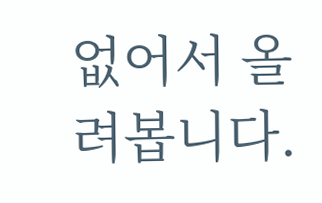없어서 올려봅니다.